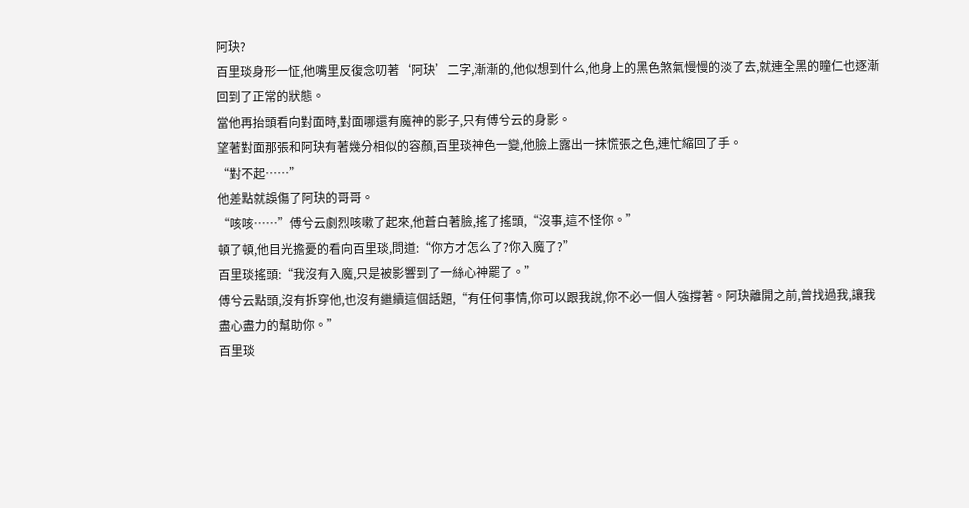阿玦?
百里琰身形一怔,他嘴里反復念叨著‘阿玦’二字,漸漸的,他似想到什么,他身上的黑色煞氣慢慢的淡了去,就連全黑的瞳仁也逐漸回到了正常的狀態。
當他再抬頭看向對面時,對面哪還有魔神的影子,只有傅兮云的身影。
望著對面那張和阿玦有著幾分相似的容顏,百里琰神色一變,他臉上露出一抹慌張之色,連忙縮回了手。
“對不起……”
他差點就誤傷了阿玦的哥哥。
“咳咳……”傅兮云劇烈咳嗽了起來,他蒼白著臉,搖了搖頭,“沒事,這不怪你。”
頓了頓,他目光擔憂的看向百里琰,問道:“你方才怎么了?你入魔了?”
百里琰搖頭:“我沒有入魔,只是被影響到了一絲心神罷了。”
傅兮云點頭,沒有拆穿他,也沒有繼續這個話題,“有任何事情,你可以跟我說,你不必一個人強撐著。阿玦離開之前,曾找過我,讓我盡心盡力的幫助你。”
百里琰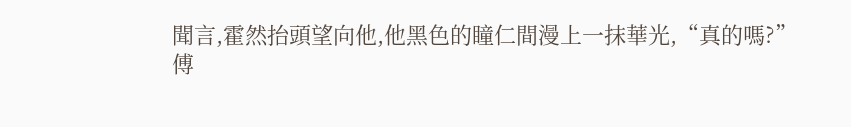聞言,霍然抬頭望向他,他黑色的瞳仁間漫上一抹華光,“真的嗎?”
傅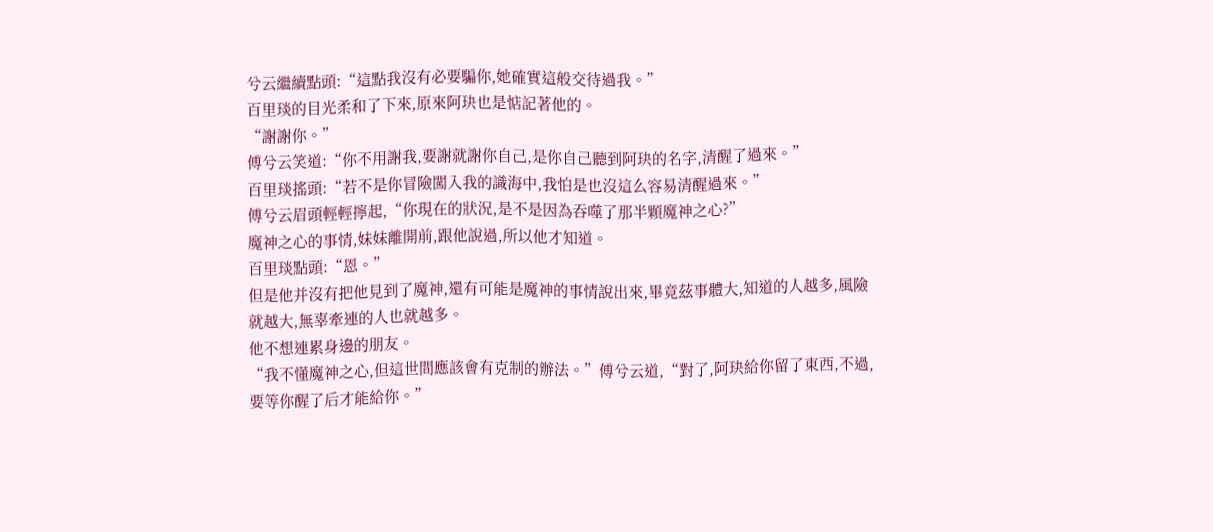兮云繼續點頭:“這點我沒有必要騙你,她確實這般交待過我。”
百里琰的目光柔和了下來,原來阿玦也是惦記著他的。
“謝謝你。”
傅兮云笑道:“你不用謝我,要謝就謝你自己,是你自己聽到阿玦的名字,清醒了過來。”
百里琰搖頭:“若不是你冒險闖入我的識海中,我怕是也沒這么容易清醒過來。”
傅兮云眉頭輕輕擰起,“你現在的狀況,是不是因為吞噬了那半顆魔神之心?”
魔神之心的事情,妹妹離開前,跟他說過,所以他才知道。
百里琰點頭:“恩。”
但是他并沒有把他見到了魔神,還有可能是魔神的事情說出來,畢竟茲事體大,知道的人越多,風險就越大,無辜牽連的人也就越多。
他不想連累身邊的朋友。
“我不懂魔神之心,但這世間應該會有克制的辦法。”傅兮云道,“對了,阿玦給你留了東西,不過,要等你醒了后才能給你。”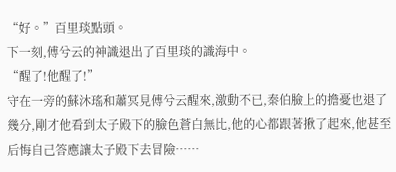“好。”百里琰點頭。
下一刻,傅兮云的神識退出了百里琰的識海中。
“醒了!他醒了!”
守在一旁的蘇沐瑤和蕭冥見傅兮云醒來,激動不已,秦伯臉上的擔憂也退了幾分,剛才他看到太子殿下的臉色蒼白無比,他的心都跟著揪了起來,他甚至后悔自己答應讓太子殿下去冒險……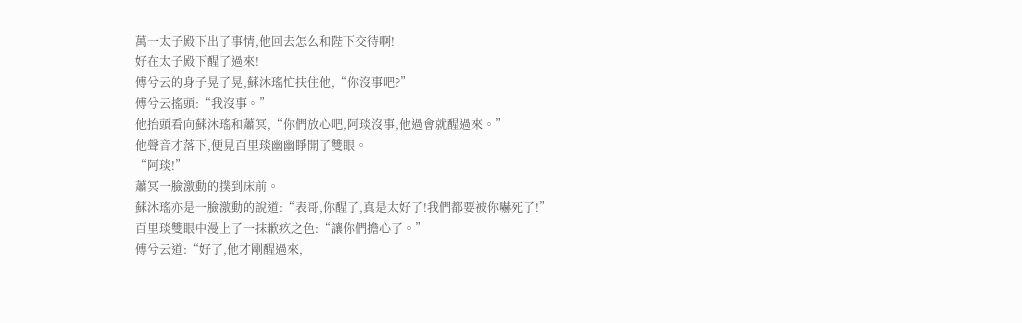萬一太子殿下出了事情,他回去怎么和陛下交待啊!
好在太子殿下醒了過來!
傅兮云的身子晃了晃,蘇沐瑤忙扶住他,“你沒事吧?”
傅兮云搖頭:“我沒事。”
他抬頭看向蘇沐瑤和蕭冥,“你們放心吧,阿琰沒事,他過會就醒過來。”
他聲音才落下,便見百里琰幽幽睜開了雙眼。
“阿琰!”
蕭冥一臉激動的撲到床前。
蘇沐瑤亦是一臉激動的說道:“表哥,你醒了,真是太好了!我們都要被你嚇死了!”
百里琰雙眼中漫上了一抹歉疚之色:“讓你們擔心了。”
傅兮云道:“好了,他才剛醒過來,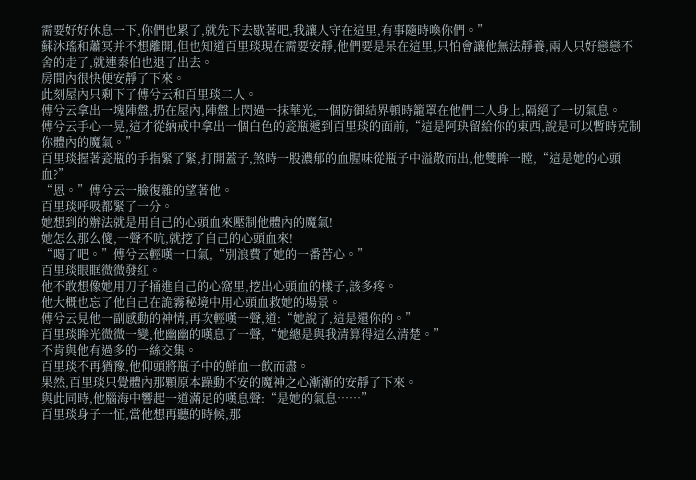需要好好休息一下,你們也累了,就先下去歇著吧,我讓人守在這里,有事隨時喚你們。”
蘇沐瑤和蕭冥并不想離開,但也知道百里琰現在需要安靜,他們要是呆在這里,只怕會讓他無法靜養,兩人只好戀戀不舍的走了,就連秦伯也退了出去。
房間內很快便安靜了下來。
此刻屋內只剩下了傅兮云和百里琰二人。
傅兮云拿出一塊陣盤,扔在屋內,陣盤上閃過一抹華光,一個防御結界頓時籠罩在他們二人身上,隔絕了一切氣息。
傅兮云手心一晃,這才從納戒中拿出一個白色的瓷瓶遞到百里琰的面前,“這是阿玦留給你的東西,說是可以暫時克制你體內的魔氣。”
百里琰握著瓷瓶的手指緊了緊,打開蓋子,煞時一股濃郁的血腥味從瓶子中溢散而出,他雙眸一瞠,“這是她的心頭血?”
“恩。”傅兮云一臉復雜的望著他。
百里琰呼吸都緊了一分。
她想到的辦法就是用自己的心頭血來壓制他體內的魔氣!
她怎么那么傻,一聲不吭,就挖了自己的心頭血來!
“喝了吧。”傅兮云輕嘆一口氣,“別浪費了她的一番苦心。”
百里琰眼眶微微發紅。
他不敢想像她用刀子捅進自己的心窩里,挖出心頭血的樣子,該多疼。
他大概也忘了他自己在詭霧秘境中用心頭血救她的場景。
傅兮云見他一副感動的神情,再次輕嘆一聲,道:“她說了,這是還你的。”
百里琰眸光微微一變,他幽幽的嘆息了一聲,“她總是與我清算得這么清楚。”
不肯與他有過多的一絲交集。
百里琰不再猶豫,他仰頭將瓶子中的鮮血一飲而盡。
果然,百里琰只覺體內那顆原本躁動不安的魔神之心漸漸的安靜了下來。
與此同時,他腦海中響起一道滿足的嘆息聲:“是她的氣息……”
百里琰身子一怔,當他想再聽的時候,那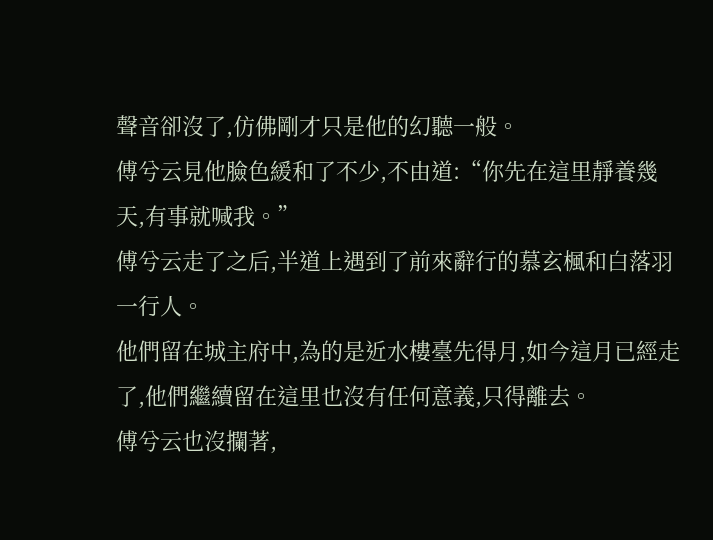聲音卻沒了,仿佛剛才只是他的幻聽一般。
傅兮云見他臉色緩和了不少,不由道:“你先在這里靜養幾天,有事就喊我。”
傅兮云走了之后,半道上遇到了前來辭行的慕玄楓和白落羽一行人。
他們留在城主府中,為的是近水樓臺先得月,如今這月已經走了,他們繼續留在這里也沒有任何意義,只得離去。
傅兮云也沒攔著,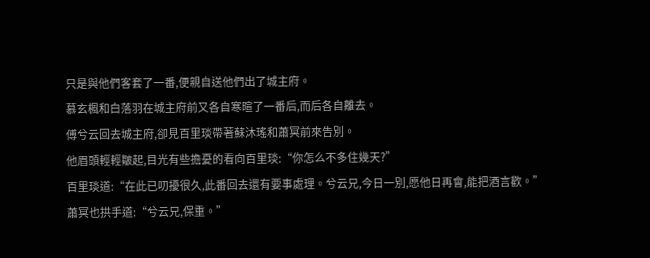只是與他們客套了一番,便親自送他們出了城主府。
慕玄楓和白落羽在城主府前又各自寒暄了一番后,而后各自離去。
傅兮云回去城主府,卻見百里琰帶著蘇沐瑤和蕭冥前來告別。
他眉頭輕輕皺起,目光有些擔憂的看向百里琰:“你怎么不多住幾天?”
百里琰道:“在此已叨擾很久,此番回去還有要事處理。兮云兄,今日一別,愿他日再會,能把酒言歡。”
蕭冥也拱手道:“兮云兄,保重。”